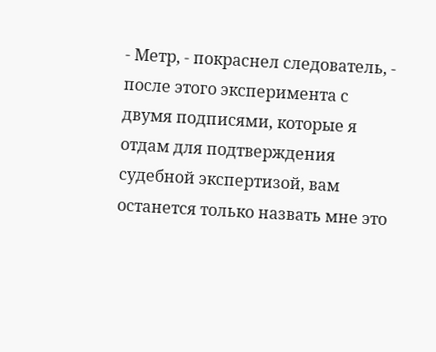- Метр, - покраснел следователь, - после этого эксперимента с двумя подписями, которые я отдам для подтверждения судебной экспертизой, вам останется только назвать мне это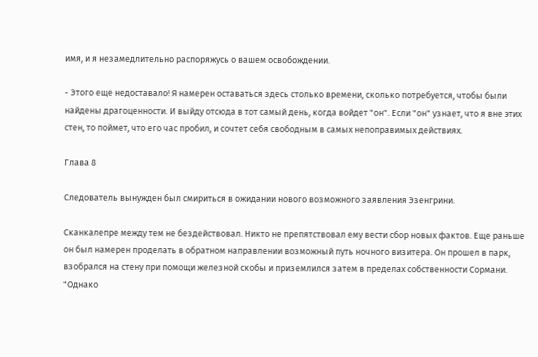имя, и я незамедлительно распоряжусь о вашем освобождении.

- Этого еще недоставало! Я намерен оставаться здесь столько времени, сколько потребуется, чтобы были найдены драгоценности. И выйду отсюда в тот самый день, когда войдет "он". Если "он" узнает, что я вне этих стен, то поймет, что его час пробил, и сочтет себя свободным в самых непоправимых действиях.

Глава 8

Следователь вынужден был смириться в ожидании нового возможного заявления Эзенгрини.

Сканкалепре между тем не бездействовал. Никто не препятствовал ему вести сбор новых фактов. Еще раньше он был намерен проделать в обратном направлении возможный путь ночного визитера. Он прошел в парк, взобрался на стену при помощи железной скобы и приземлился затем в пределах собственности Сормани. "Однако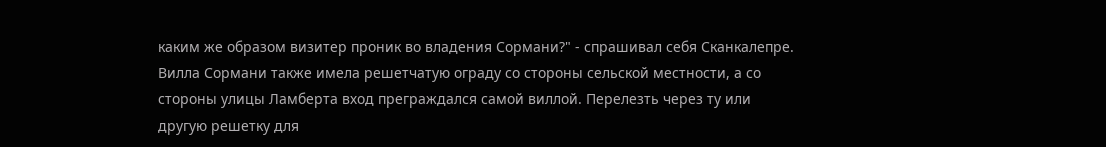каким же образом визитер проник во владения Сормани?" - спрашивал себя Сканкалепре. Вилла Сормани также имела решетчатую ограду со стороны сельской местности, а со стороны улицы Ламберта вход преграждался самой виллой. Перелезть через ту или другую решетку для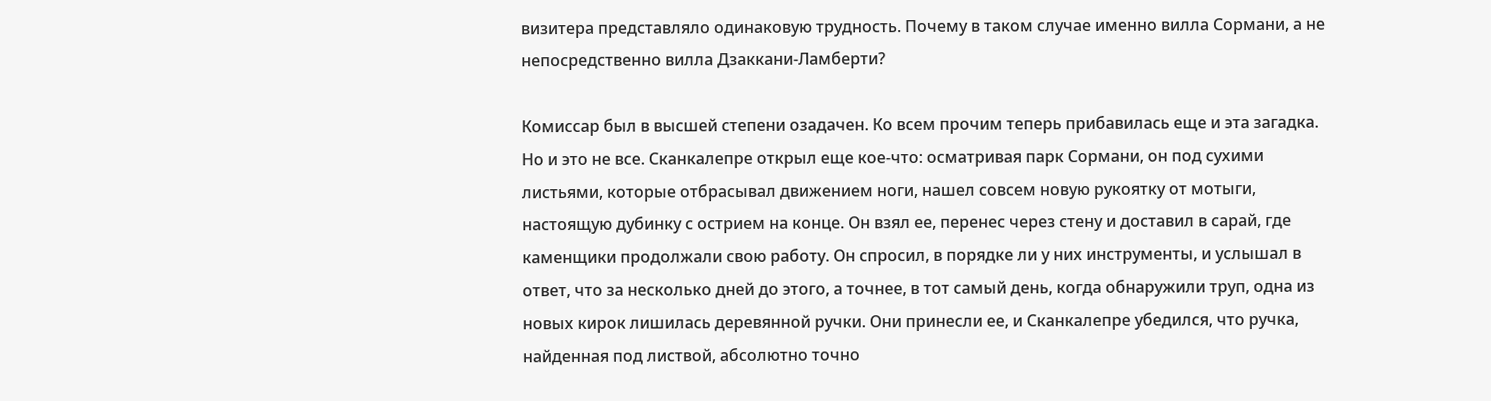визитера представляло одинаковую трудность. Почему в таком случае именно вилла Сормани, а не непосредственно вилла Дзаккани-Ламберти?

Комиссар был в высшей степени озадачен. Ко всем прочим теперь прибавилась еще и эта загадка. Но и это не все. Сканкалепре открыл еще кое-что: осматривая парк Сормани, он под сухими листьями, которые отбрасывал движением ноги, нашел совсем новую рукоятку от мотыги, настоящую дубинку с острием на конце. Он взял ее, перенес через стену и доставил в сарай, где каменщики продолжали свою работу. Он спросил, в порядке ли у них инструменты, и услышал в ответ, что за несколько дней до этого, а точнее, в тот самый день, когда обнаружили труп, одна из новых кирок лишилась деревянной ручки. Они принесли ее, и Сканкалепре убедился, что ручка, найденная под листвой, абсолютно точно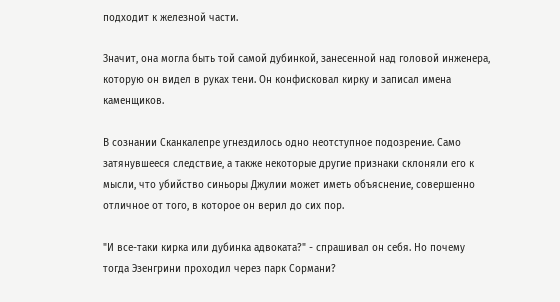подходит к железной части.

Значит, она могла быть той самой дубинкой, занесенной над головой инженера, которую он видел в руках тени. Он конфисковал кирку и записал имена каменщиков.

В сознании Сканкалепре угнездилось одно неотступное подозрение. Само затянувшееся следствие, а также некоторые другие признаки склоняли его к мысли, что убийство синьоры Джулии может иметь объяснение, совершенно отличное от того, в которое он верил до сих пор.

"И все-таки кирка или дубинка адвоката?" - спрашивал он себя. Но почему тогда Эзенгрини проходил через парк Сормани?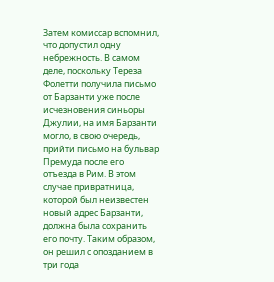Затем комиссар вспомнил, что допустил одну небрежность. В самом деле, поскольку Тереза Фолетти получила письмо от Барзанти уже после исчезновения синьоры Джулии, на имя Барзанти могло, в свою очередь, прийти письмо на бульвар Премуда после его отъезда в Рим. В этом случае привратница, которой был неизвестен новый адрес Барзанти, должна была сохранить его почту. Таким образом, он решил с опозданием в три года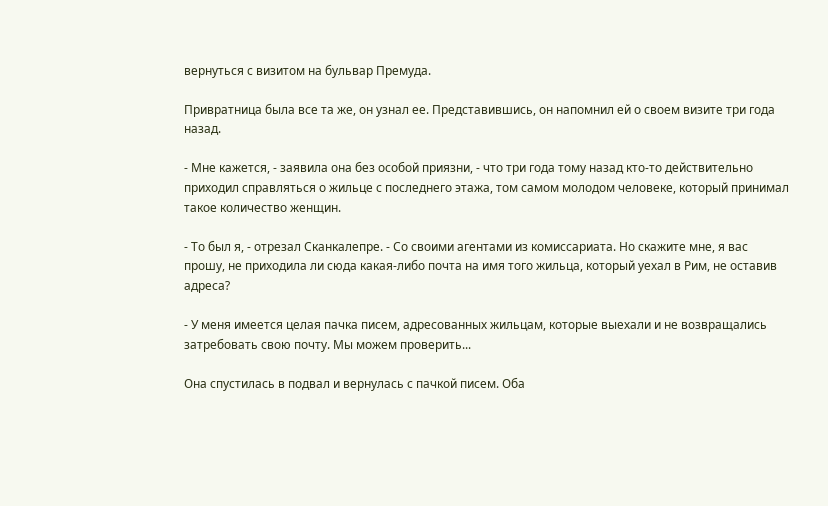вернуться с визитом на бульвар Премуда.

Привратница была все та же, он узнал ее. Представившись, он напомнил ей о своем визите три года назад.

- Мне кажется, - заявила она без особой приязни, - что три года тому назад кто-то действительно приходил справляться о жильце с последнего этажа, том самом молодом человеке, который принимал такое количество женщин.

- То был я, - отрезал Сканкалепре. - Со своими агентами из комиссариата. Но скажите мне, я вас прошу, не приходила ли сюда какая-либо почта на имя того жильца, который уехал в Рим, не оставив адреса?

- У меня имеется целая пачка писем, адресованных жильцам, которые выехали и не возвращались затребовать свою почту. Мы можем проверить...

Она спустилась в подвал и вернулась с пачкой писем. Оба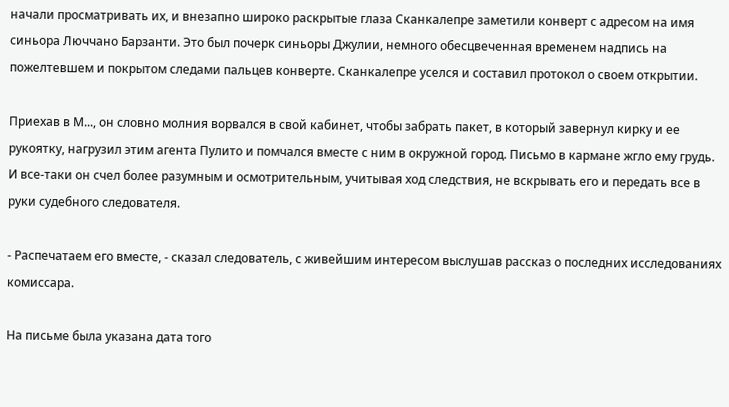начали просматривать их, и внезапно широко раскрытые глаза Сканкалепре заметили конверт с адресом на имя синьора Люччано Барзанти. Это был почерк синьоры Джулии, немного обесцвеченная временем надпись на пожелтевшем и покрытом следами пальцев конверте. Сканкалепре уселся и составил протокол о своем открытии.

Приехав в М..., он словно молния ворвался в свой кабинет, чтобы забрать пакет, в который завернул кирку и ее рукоятку, нагрузил этим агента Пулито и помчался вместе с ним в окружной город. Письмо в кармане жгло ему грудь. И все-таки он счел более разумным и осмотрительным, учитывая ход следствия, не вскрывать его и передать все в руки судебного следователя.

- Распечатаем его вместе, - сказал следователь, с живейшим интересом выслушав рассказ о последних исследованиях комиссара.

На письме была указана дата того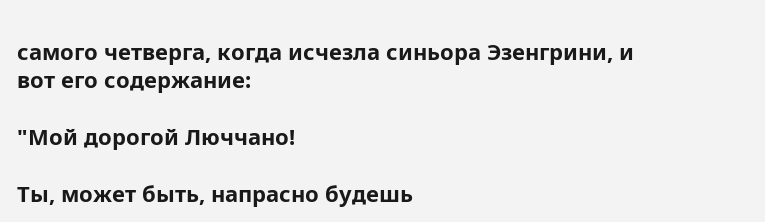самого четверга, когда исчезла синьора Эзенгрини, и вот его содержание:

"Мой дорогой Люччано!

Ты, может быть, напрасно будешь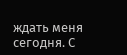ждать меня сегодня. С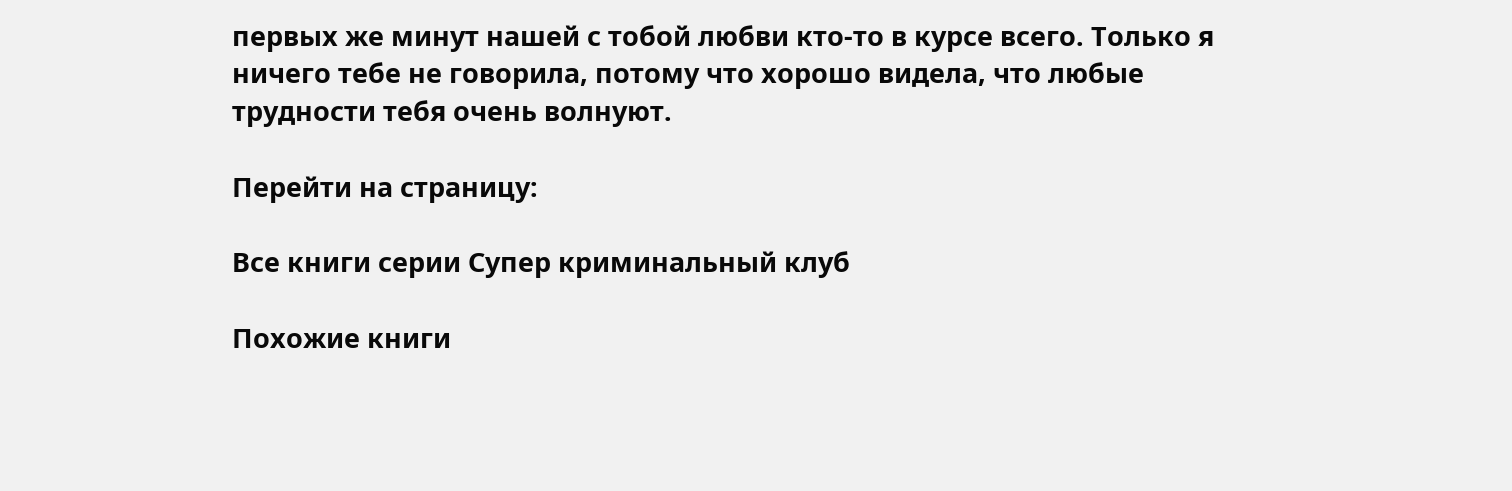первых же минут нашей с тобой любви кто-то в курсе всего. Только я ничего тебе не говорила, потому что хорошо видела, что любые трудности тебя очень волнуют.

Перейти на страницу:

Все книги серии Супер криминальный клуб

Похожие книги